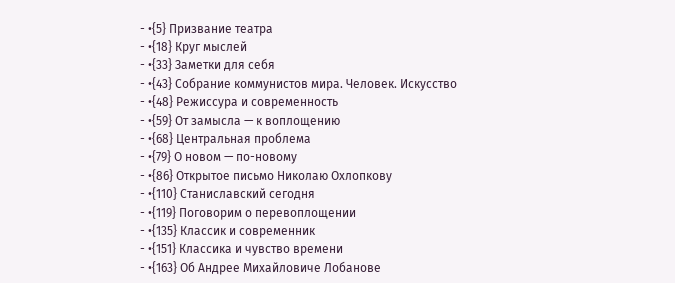- •{5} Призвание театра
- •{18} Круг мыслей
- •{33} Заметки для себя
- •{43} Собрание коммунистов мира. Человек. Искусство
- •{48} Режиссура и современность
- •{59} От замысла — к воплощению
- •{68} Центральная проблема
- •{79} О новом — по-новому
- •{86} Открытое письмо Николаю Охлопкову
- •{110} Станиславский сегодня
- •{119} Поговорим о перевоплощении
- •{135} Классик и современник
- •{151} Классика и чувство времени
- •{163} Об Андрее Михайловиче Лобанове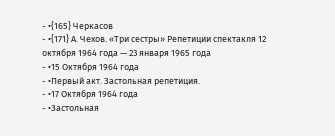- •{165} Черкасов
- •{171} А. Чехов. «Три сестры» Репетиции спектакля 12 октября 1964 года — 23 января 1965 года
- •15 Октября 1964 года
- •Первый акт. Застольная репетиция.
- •17 Октября 1964 года
- •Застольная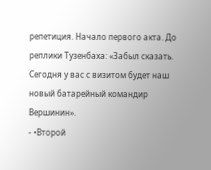репетиция. Начало первого акта. До реплики Тузенбаха: «Забыл сказать. Сегодня у вас с визитом будет наш новый батарейный командир Вершинин».
- •Второй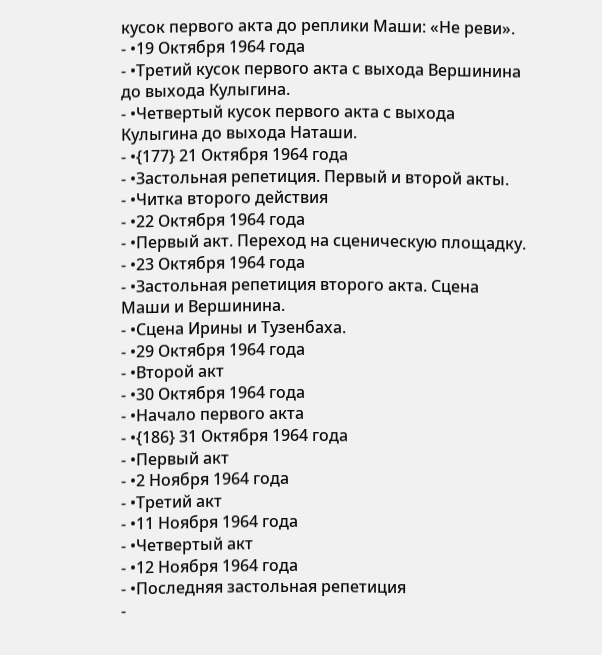кусок первого акта до реплики Маши: «Не реви».
- •19 Октября 1964 года
- •Третий кусок первого акта с выхода Вершинина до выхода Кулыгина.
- •Четвертый кусок первого акта с выхода Кулыгина до выхода Наташи.
- •{177} 21 Октября 1964 года
- •Застольная репетиция. Первый и второй акты.
- •Читка второго действия
- •22 Октября 1964 года
- •Первый акт. Переход на сценическую площадку.
- •23 Октября 1964 года
- •Застольная репетиция второго акта. Сцена Маши и Вершинина.
- •Сцена Ирины и Тузенбаха.
- •29 Октября 1964 года
- •Второй акт
- •30 Октября 1964 года
- •Начало первого акта
- •{186} 31 Октября 1964 года
- •Первый акт
- •2 Ноября 1964 года
- •Третий акт
- •11 Ноября 1964 года
- •Четвертый акт
- •12 Ноября 1964 года
- •Последняя застольная репетиция
-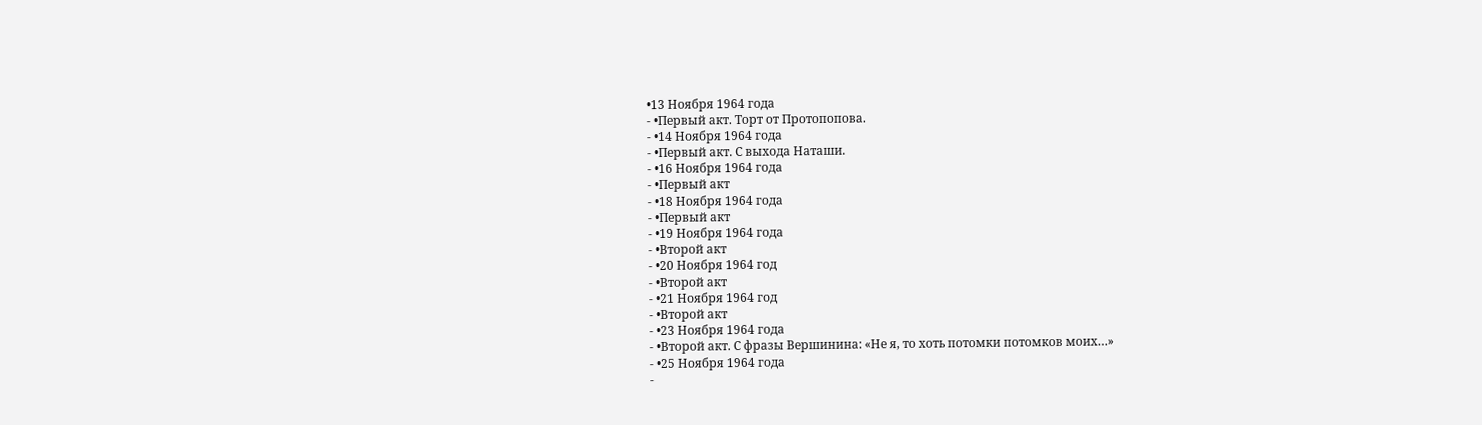•13 Ноября 1964 года
- •Первый акт. Торт от Протопопова.
- •14 Ноября 1964 года
- •Первый акт. С выхода Наташи.
- •16 Ноября 1964 года
- •Первый акт
- •18 Ноября 1964 года
- •Первый акт
- •19 Ноября 1964 года
- •Второй акт
- •20 Ноября 1964 год
- •Второй акт
- •21 Ноября 1964 год
- •Второй акт
- •23 Ноября 1964 года
- •Второй акт. С фразы Вершинина: «Не я, то хоть потомки потомков моих…»
- •25 Ноября 1964 года
-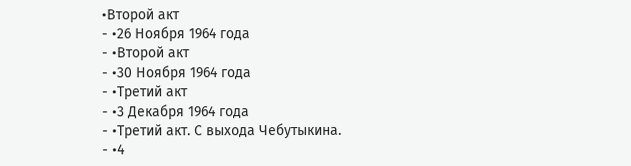•Второй акт
- •26 Ноября 1964 года
- •Второй акт
- •30 Ноября 1964 года
- •Третий акт
- •3 Декабря 1964 года
- •Третий акт. С выхода Чебутыкина.
- •4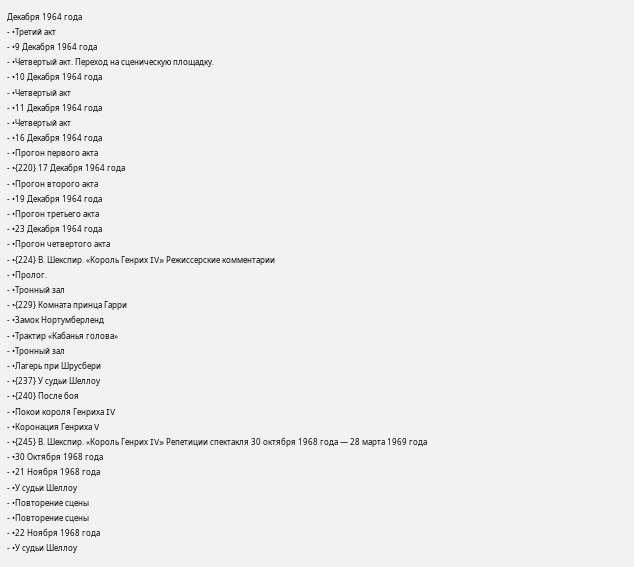Декабря 1964 года
- •Третий акт
- •9 Декабря 1964 года
- •Четвертый акт. Переход на сценическую площадку.
- •10 Декабря 1964 года
- •Четвертый акт
- •11 Декабря 1964 года
- •Четвертый акт
- •16 Декабря 1964 года
- •Прогон первого акта
- •{220} 17 Декабря 1964 года
- •Прогон второго акта
- •19 Декабря 1964 года
- •Прогон третьего акта
- •23 Декабря 1964 года
- •Прогон четвертого акта
- •{224} В. Шекспир. «Король Генрих IV» Режиссерские комментарии
- •Пролог.
- •Тронный зал
- •{229} Комната принца Гарри
- •Замок Нортумберленд
- •Трактир «Кабанья голова»
- •Тронный зал
- •Лагерь при Шрусбери
- •{237} У судьи Шеллоу
- •{240} После боя
- •Покои короля Генриха IV
- •Коронация Генриха V
- •{245} В. Шекспир. «Король Генрих IV» Репетиции спектакля 30 октября 1968 года — 28 марта 1969 года
- •30 Октября 1968 года
- •21 Ноября 1968 года
- •У судьи Шеллоу
- •Повторение сцены
- •Повторение сцены
- •22 Ноября 1968 года
- •У судьи Шеллоу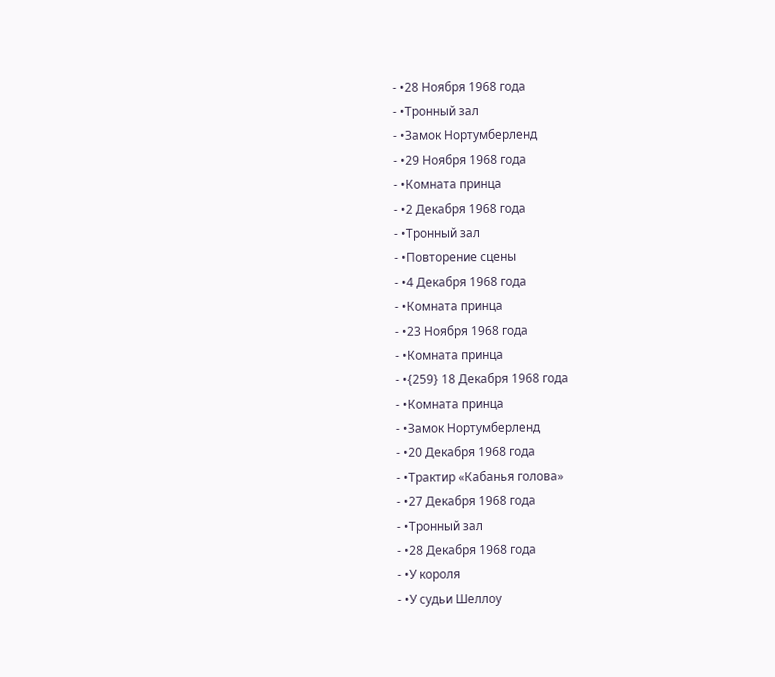- •28 Ноября 1968 года
- •Тронный зал
- •Замок Нортумберленд
- •29 Ноября 1968 года
- •Комната принца
- •2 Декабря 1968 года
- •Тронный зал
- •Повторение сцены
- •4 Декабря 1968 года
- •Комната принца
- •23 Ноября 1968 года
- •Комната принца
- •{259} 18 Декабря 1968 года
- •Комната принца
- •Замок Нортумберленд
- •20 Декабря 1968 года
- •Трактир «Кабанья голова»
- •27 Декабря 1968 года
- •Тронный зал
- •28 Декабря 1968 года
- •У короля
- •У судьи Шеллоу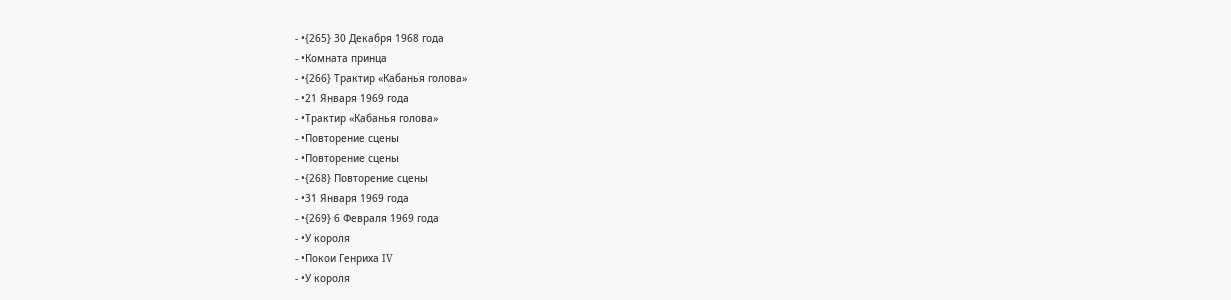- •{265} 30 Декабря 1968 года
- •Комната принца
- •{266} Трактир «Кабанья голова»
- •21 Января 1969 года
- •Трактир «Кабанья голова»
- •Повторение сцены
- •Повторение сцены
- •{268} Повторение сцены
- •31 Января 1969 года
- •{269} 6 Февраля 1969 года
- •У короля
- •Покои Генриха IV
- •У короля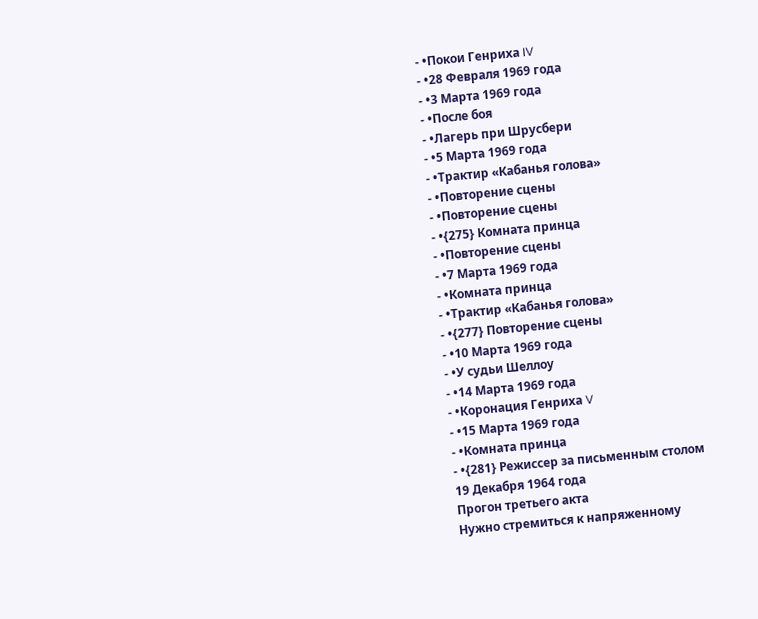- •Покои Генриха IV
- •28 Февраля 1969 года
- •3 Марта 1969 года
- •После боя
- •Лагерь при Шрусбери
- •5 Марта 1969 года
- •Трактир «Кабанья голова»
- •Повторение сцены
- •Повторение сцены
- •{275} Комната принца
- •Повторение сцены
- •7 Марта 1969 года
- •Комната принца
- •Трактир «Кабанья голова»
- •{277} Повторение сцены
- •10 Марта 1969 года
- •У судьи Шеллоу
- •14 Марта 1969 года
- •Коронация Генриха V
- •15 Марта 1969 года
- •Комната принца
- •{281} Режиссер за письменным столом
19 Декабря 1964 года
Прогон третьего акта
Нужно стремиться к напряженному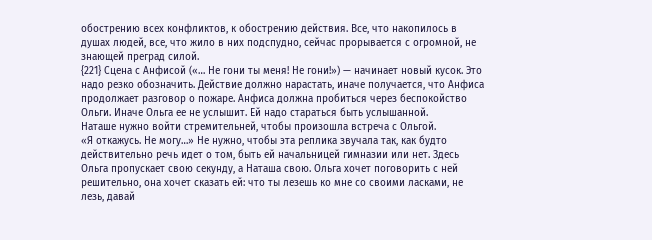обострению всех конфликтов, к обострению действия. Все, что накопилось в душах людей, все, что жило в них подспудно, сейчас прорывается с огромной, не знающей преград силой.
{221} Сцена с Анфисой («… Не гони ты меня! Не гони!») — начинает новый кусок. Это надо резко обозначить. Действие должно нарастать, иначе получается, что Анфиса продолжает разговор о пожаре. Анфиса должна пробиться через беспокойство Ольги. Иначе Ольга ее не услышит. Ей надо стараться быть услышанной.
Наташе нужно войти стремительней, чтобы произошла встреча с Ольгой.
«Я откажусь. Не могу…» Не нужно, чтобы эта реплика звучала так, как будто действительно речь идет о том, быть ей начальницей гимназии или нет. Здесь Ольга пропускает свою секунду, а Наташа свою. Ольга хочет поговорить с ней решительно, она хочет сказать ей: что ты лезешь ко мне со своими ласками, не лезь, давай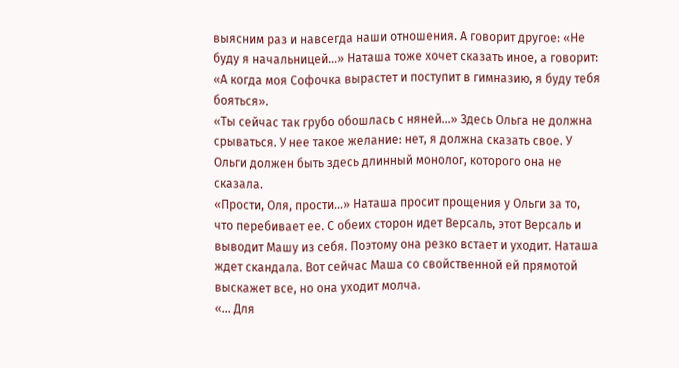выясним раз и навсегда наши отношения. А говорит другое: «Не буду я начальницей…» Наташа тоже хочет сказать иное, а говорит: «А когда моя Софочка вырастет и поступит в гимназию, я буду тебя бояться».
«Ты сейчас так грубо обошлась с няней…» Здесь Ольга не должна срываться. У нее такое желание: нет, я должна сказать свое. У Ольги должен быть здесь длинный монолог, которого она не сказала.
«Прости, Оля, прости…» Наташа просит прощения у Ольги за то, что перебивает ее. С обеих сторон идет Версаль, этот Версаль и выводит Машу из себя. Поэтому она резко встает и уходит. Наташа ждет скандала. Вот сейчас Маша со свойственной ей прямотой выскажет все, но она уходит молча.
«… Для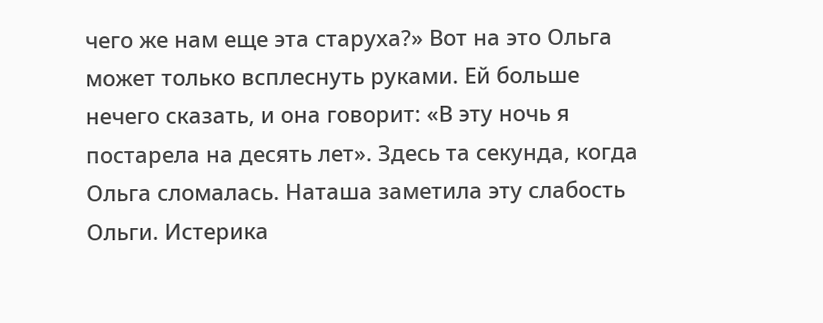чего же нам еще эта старуха?» Вот на это Ольга может только всплеснуть руками. Ей больше нечего сказать, и она говорит: «В эту ночь я постарела на десять лет». Здесь та секунда, когда Ольга сломалась. Наташа заметила эту слабость Ольги. Истерика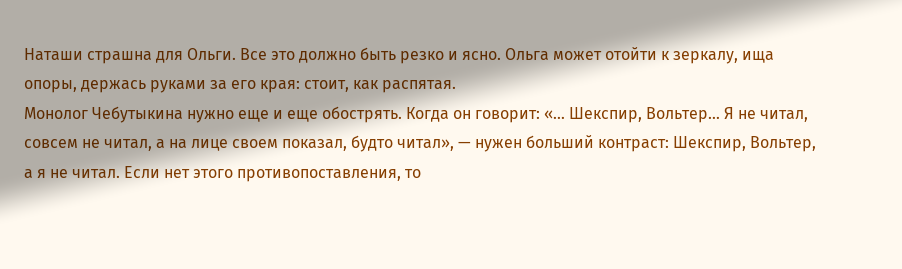Наташи страшна для Ольги. Все это должно быть резко и ясно. Ольга может отойти к зеркалу, ища опоры, держась руками за его края: стоит, как распятая.
Монолог Чебутыкина нужно еще и еще обострять. Когда он говорит: «… Шекспир, Вольтер… Я не читал, совсем не читал, а на лице своем показал, будто читал», — нужен больший контраст: Шекспир, Вольтер, а я не читал. Если нет этого противопоставления, то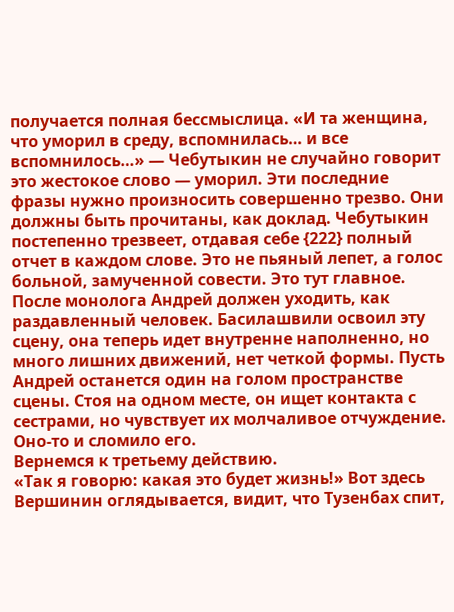получается полная бессмыслица. «И та женщина, что уморил в среду, вспомнилась… и все вспомнилось…» — Чебутыкин не случайно говорит это жестокое слово — уморил. Эти последние фразы нужно произносить совершенно трезво. Они должны быть прочитаны, как доклад. Чебутыкин постепенно трезвеет, отдавая себе {222} полный отчет в каждом слове. Это не пьяный лепет, а голос больной, замученной совести. Это тут главное.
После монолога Андрей должен уходить, как раздавленный человек. Басилашвили освоил эту сцену, она теперь идет внутренне наполненно, но много лишних движений, нет четкой формы. Пусть Андрей останется один на голом пространстве сцены. Стоя на одном месте, он ищет контакта с сестрами, но чувствует их молчаливое отчуждение. Оно-то и сломило его.
Вернемся к третьему действию.
«Так я говорю: какая это будет жизнь!» Вот здесь Вершинин оглядывается, видит, что Тузенбах спит,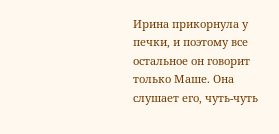Ирина прикорнула у печки, и поэтому все остальное он говорит только Маше. Она слушает его, чуть-чуть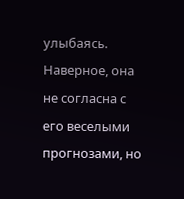улыбаясь. Наверное, она не согласна с его веселыми прогнозами, но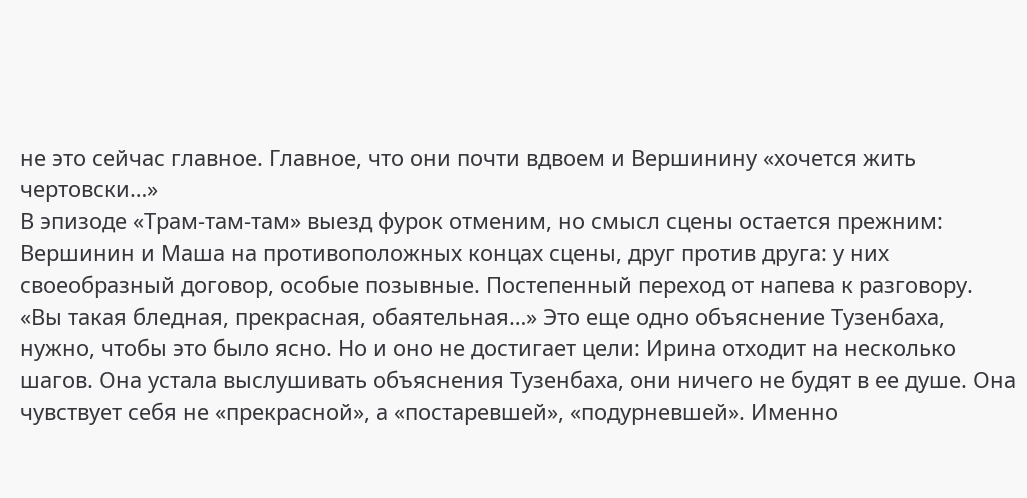не это сейчас главное. Главное, что они почти вдвоем и Вершинину «хочется жить чертовски…»
В эпизоде «Трам‑там‑там» выезд фурок отменим, но смысл сцены остается прежним: Вершинин и Маша на противоположных концах сцены, друг против друга: у них своеобразный договор, особые позывные. Постепенный переход от напева к разговору.
«Вы такая бледная, прекрасная, обаятельная…» Это еще одно объяснение Тузенбаха, нужно, чтобы это было ясно. Но и оно не достигает цели: Ирина отходит на несколько шагов. Она устала выслушивать объяснения Тузенбаха, они ничего не будят в ее душе. Она чувствует себя не «прекрасной», а «постаревшей», «подурневшей». Именно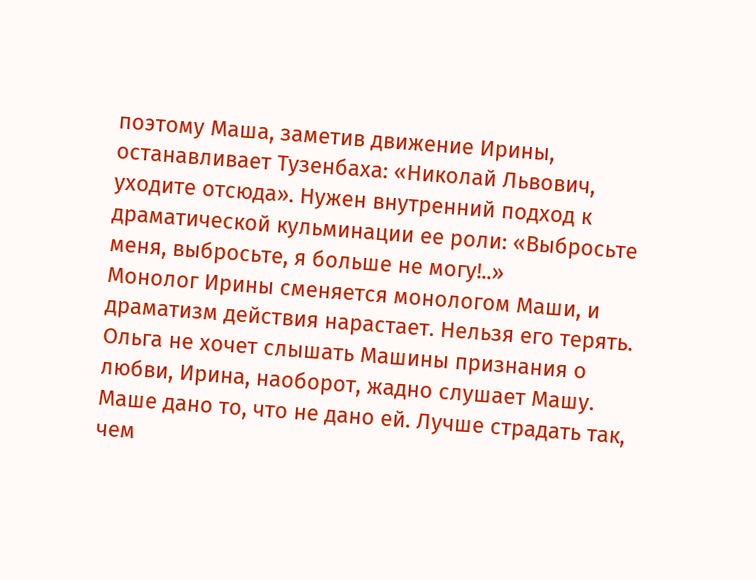поэтому Маша, заметив движение Ирины, останавливает Тузенбаха: «Николай Львович, уходите отсюда». Нужен внутренний подход к драматической кульминации ее роли: «Выбросьте меня, выбросьте, я больше не могу!..»
Монолог Ирины сменяется монологом Маши, и драматизм действия нарастает. Нельзя его терять. Ольга не хочет слышать Машины признания о любви, Ирина, наоборот, жадно слушает Машу. Маше дано то, что не дано ей. Лучше страдать так, чем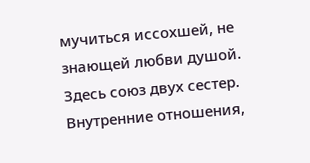мучиться иссохшей, не знающей любви душой. Здесь союз двух сестер.
Внутренние отношения,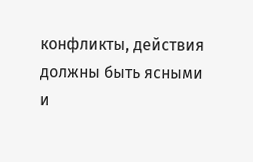конфликты, действия должны быть ясными и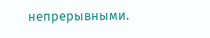непрерывными.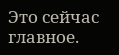Это сейчас главное.